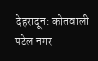देहरादून: कोतवाली पटेल नगर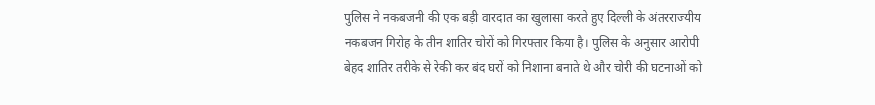पुलिस ने नकबजनी की एक बड़ी वारदात का खुलासा करते हुए दिल्ली के अंतरराज्यीय नकबजन गिरोह के तीन शातिर चोरों को गिरफ्तार किया है। पुलिस के अनुसार आरोपी बेहद शातिर तरीके से रेकी कर बंद घरों को निशाना बनाते थे और चोरी की घटनाओं को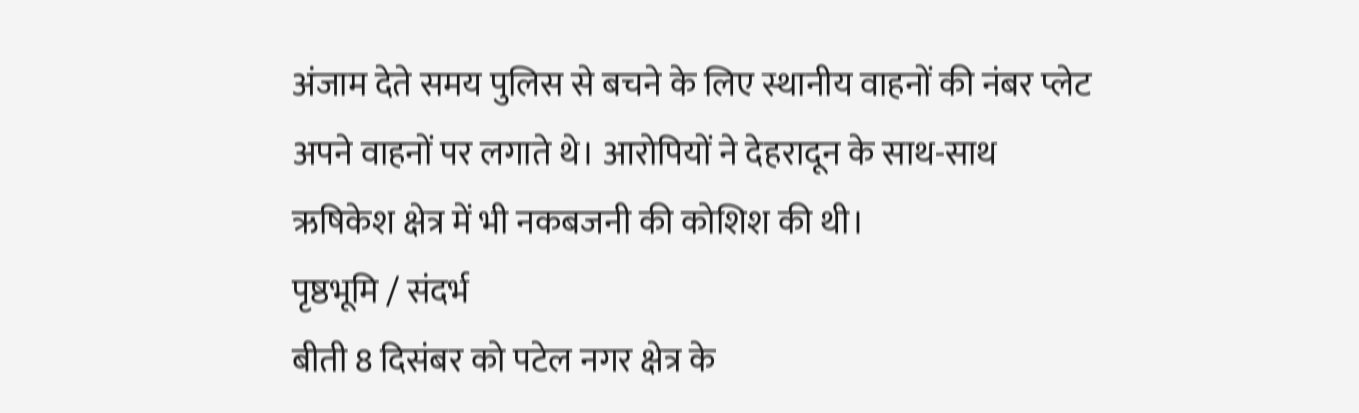अंजाम देते समय पुलिस से बचने के लिए स्थानीय वाहनों की नंबर प्लेट अपने वाहनों पर लगाते थे। आरोपियों ने देहरादून के साथ-साथ ऋषिकेश क्षेत्र में भी नकबजनी की कोशिश की थी।
पृष्ठभूमि / संदर्भ
बीती 8 दिसंबर को पटेल नगर क्षेत्र के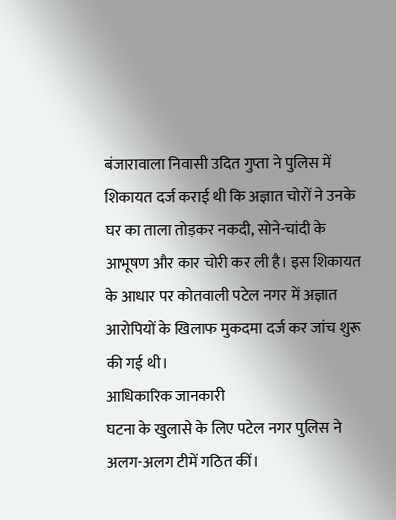बंजारावाला निवासी उदित गुप्ता ने पुलिस में शिकायत दर्ज कराई थी कि अज्ञात चोरों ने उनके घर का ताला तोड़कर नकदी, सोने-चांदी के आभूषण और कार चोरी कर ली है। इस शिकायत के आधार पर कोतवाली पटेल नगर में अज्ञात आरोपियों के खिलाफ मुकदमा दर्ज कर जांच शुरू की गई थी।
आधिकारिक जानकारी
घटना के खुलासे के लिए पटेल नगर पुलिस ने अलग-अलग टीमें गठित कीं।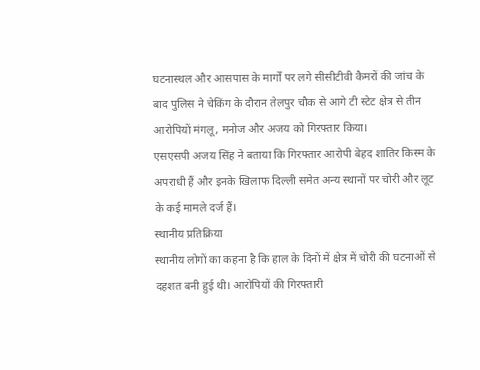घटनास्थल और आसपास के मार्गों पर लगे सीसीटीवी कैमरों की जांच के बाद पुलिस ने चेकिंग के दौरान तेलपुर चौक से आगे टी स्टेट क्षेत्र से तीन आरोपियों मंगलू, मनोज और अजय को गिरफ्तार किया।
एसएसपी अजय सिंह ने बताया कि गिरफ्तार आरोपी बेहद शातिर किस्म के अपराधी हैं और इनके खिलाफ दिल्ली समेत अन्य स्थानों पर चोरी और लूट के कई मामले दर्ज हैं।
स्थानीय प्रतिक्रिया
स्थानीय लोगों का कहना है कि हाल के दिनों में क्षेत्र में चोरी की घटनाओं से दहशत बनी हुई थी। आरोपियों की गिरफ्तारी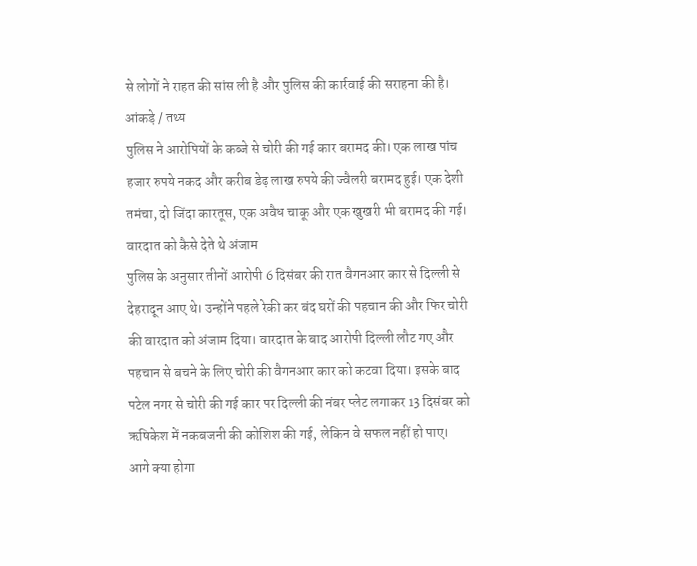से लोगों ने राहत की सांस ली है और पुलिस की कार्रवाई की सराहना की है।
आंकड़े / तथ्य
पुलिस ने आरोपियों के कब्जे से चोरी की गई कार बरामद की। एक लाख पांच हजार रुपये नकद और करीब डेढ़ लाख रुपये की ज्वैलरी बरामद हुई। एक देशी तमंचा, दो जिंदा कारतूस, एक अवैध चाकू और एक खुखरी भी बरामद की गई।
वारदात को कैसे देते थे अंजाम
पुलिस के अनुसार तीनों आरोपी 6 दिसंबर की रात वैगनआर कार से दिल्ली से देहरादून आए थे। उन्होंने पहले रेकी कर बंद घरों की पहचान की और फिर चोरी की वारदात को अंजाम दिया। वारदात के बाद आरोपी दिल्ली लौट गए और पहचान से बचने के लिए चोरी की वैगनआर कार को कटवा दिया। इसके बाद पटेल नगर से चोरी की गई कार पर दिल्ली की नंबर प्लेट लगाकर 13 दिसंबर को ऋषिकेश में नकबजनी की कोशिश की गई, लेकिन वे सफल नहीं हो पाए।
आगे क्या होगा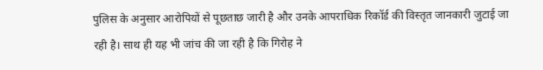पुलिस के अनुसार आरोपियों से पूछताछ जारी है और उनके आपराधिक रिकॉर्ड की विस्तृत जानकारी जुटाई जा रही है। साथ ही यह भी जांच की जा रही है कि गिरोह ने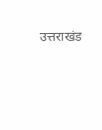उत्तराखंड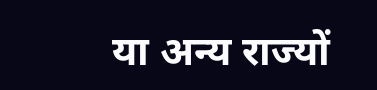या अन्य राज्यों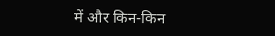में और किन-किन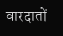वारदातों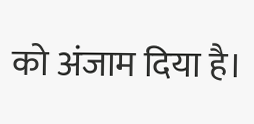को अंजाम दिया है।